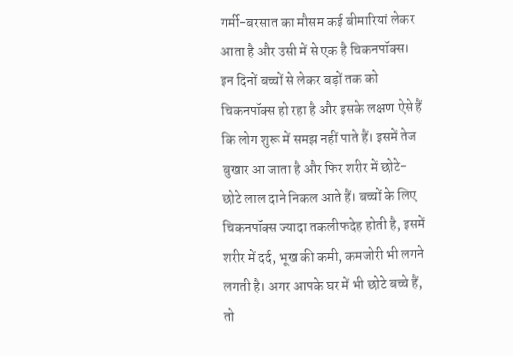गर्मी-बरसात का मौसम कई बीमारियां लेकर आता है और उसी में से एक है चिकनपॉक्स। इन दिनों बच्चों से लेकर बड़ों तक को चिकनपॉक्स हो रहा है और इसके लक्षण ऐसे हैं कि लोग शुरू में समझ नहीं पाते हैं। इसमें तेज बुखार आ जाता है और फिर शरीर में छोटे-छोटे लाल दाने निकल आते हैं। बच्चों के लिए चिकनपॉक्स ज्यादा तकलीफदेह होती है, इसमें शरीर में दर्द, भूख की कमी, कमजोरी भी लगने लगती है। अगर आपके घर में भी छोटे बच्चे हैं, तो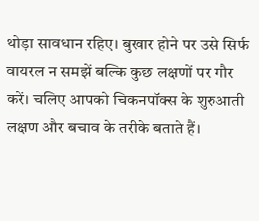थोड़ा सावधान रहिए। बुखार होने पर उसे सिर्फ वायरल न समझें बल्कि कुछ लक्षणों पर गौर करें। चलिए आपको चिकनपॉक्स के शुरुआती लक्षण और बचाव के तरीके बताते हैं।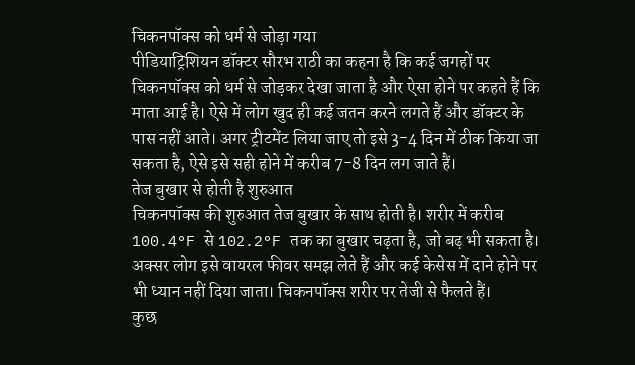चिकनपॉक्स को धर्म से जोड़ा गया
पीडियाट्रिशियन डॉक्टर सौरभ राठी का कहना है कि कई जगहों पर चिकनपॉक्स को धर्म से जोड़कर देखा जाता है और ऐसा होने पर कहते हैं कि माता आई है। ऐसे में लोग खुद ही कई जतन करने लगते हैं और डॉक्टर के पास नहीं आते। अगर ट्रीटमेंट लिया जाए तो इसे 3-4 दिन में ठीक किया जा सकता है, ऐसे इसे सही होने में करीब 7-8 दिन लग जाते हैं।
तेज बुखार से होती है शुरुआत
चिकनपॉक्स की शुरुआत तेज बुखार के साथ होती है। शरीर में करीब 100.4°F से 102.2°F तक का बुखार चढ़ता है, जो बढ़ भी सकता है। अक्सर लोग इसे वायरल फीवर समझ लेते हैं और कई केसेस में दाने होने पर भी ध्यान नहीं दिया जाता। चिकनपॉक्स शरीर पर तेजी से फैलते हैं।
कुछ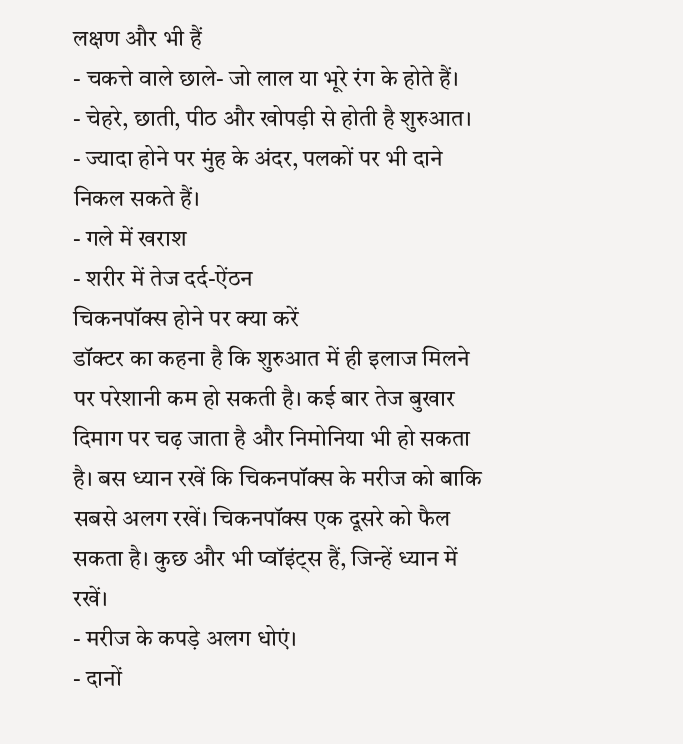लक्षण और भी हैं
- चकत्ते वाले छाले- जो लाल या भूरे रंग के होते हैं।
- चेहरे, छाती, पीठ और खोपड़ी से होती है शुरुआत।
- ज्यादा होने पर मुंह के अंदर, पलकों पर भी दाने निकल सकते हैं।
- गले में खराश
- शरीर में तेज दर्द-ऐंठन
चिकनपॉक्स होने पर क्या करें
डॉक्टर का कहना है कि शुरुआत में ही इलाज मिलने पर परेशानी कम हो सकती है। कई बार तेज बुखार दिमाग पर चढ़ जाता है और निमोनिया भी हो सकता है। बस ध्यान रखें कि चिकनपॉक्स के मरीज को बाकि सबसे अलग रखें। चिकनपॉक्स एक दूसरे को फैल सकता है। कुछ और भी प्वॉइंट्स हैं, जिन्हें ध्यान में रखें।
- मरीज के कपड़े अलग धोएं।
- दानों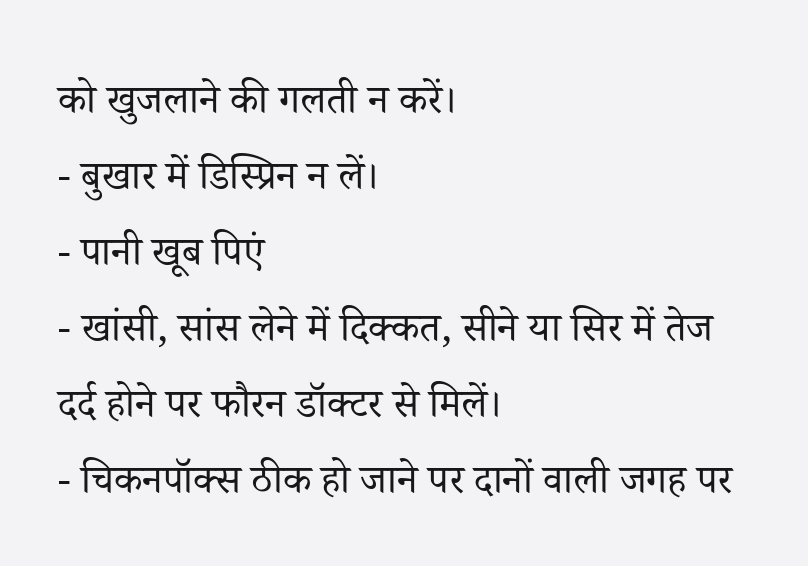को खुजलाने की गलती न करें।
- बुखार में डिस्प्रिन न लें।
- पानी खूब पिएं
- खांसी, सांस लेने में दिक्कत, सीने या सिर में तेज दर्द होने पर फौरन डॉक्टर से मिलें।
- चिकनपॉक्स ठीक हो जाने पर दानों वाली जगह पर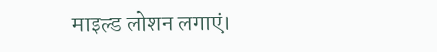माइल्ड लोशन लगाएं।